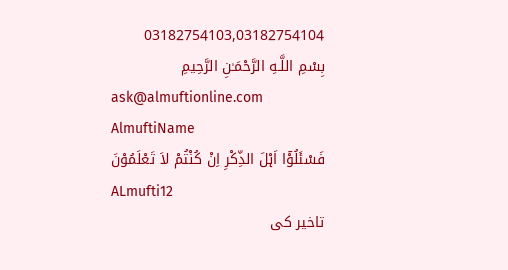03182754103,03182754104
بِسْمِ اللَّـهِ الرَّحْمَـٰنِ الرَّحِيمِ
ask@almuftionline.com
AlmuftiName
فَسْئَلُوْٓا اَہْلَ الذِّکْرِ اِنْ کُنْتُمْ لاَ تَعْلَمُوْنَ
ALmufti12
تاخیر کی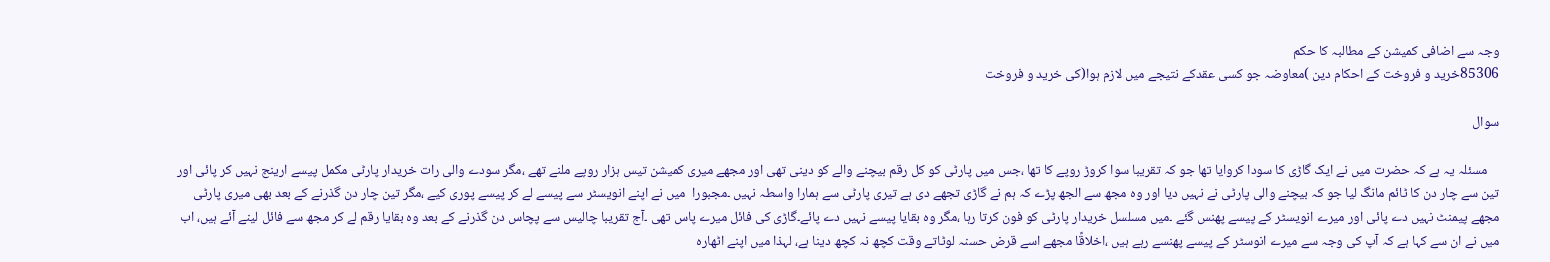وجہ سے اضافی کمیشن کے مطالبہ کا حکم
85306خرید و فروخت کے احکام دین )معاوضہ جو کسی عقدکے نتیجے میں لازم ہوا(کی خرید و فروخت

سوال

    مسئلہ یہ ہے کہ حضرت میں نے ایک گاڑی کا سودا کروایا تھا جو کہ تقریبا سوا کروڑ روپے کا تھا ،جس میں پارٹی کو کل رقم بیچنے والے کو دینی تھی اور مجھے میری کمیشن تیس ہزار روپے ملنے تھے ،مگر سودے والی رات خریدار پارٹی مکمل پیسے ارینج نہیں کر پائی اور تین سے چار دن کا ٹائم مانگ لیا جو کہ بیچنے والی پارٹی نے نہیں دیا اور وہ مجھ سے الجھ پڑے کہ ہم نے گاڑی تجھے دی ہے تیری پارٹی سے ہمارا واسطہ نہیں ۔مجبورا  میں نے اپنے انویسٹر سے پیسے لے کر پیسے پوری کیے ،مگر تین چار دن گذرنے کے بعد بھی میری پارٹی مجھے پیمنٹ نہیں دے پائی اور میرے انویسٹر کے پیسے پھنس گئے ۔میں مسلسل خریدار پارٹی کو فون کرتا رہا ،مگر وہ بقایا پیسے نہیں دے پائے۔گاڑی کی فائل میرے پاس تھی ۔آج تقریبا چالیس سے پچاس دن گذرنے کے بعد وہ بقایا رقم لے کر مجھ سے فائل لینے آئے ہیں، اب میں نے ان سے کہا ہے کہ آپ کی وجہ سے میرے انوسٹر کے پیسے پھنسے رہے ہیں ،اخلاقًا مجھے اسے قرض حسنہ لوٹاتے وقت کچھ نہ کچھ دینا ہے، لہذا میں اپنے اٹھارہ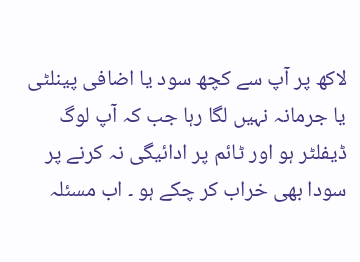لاکھ پر آپ سے کچھ سود یا اضافی پینلٹی یا جرمانہ نہیں لگا رہا جب کہ آپ لوگ ڈیفلٹر ہو اور ٹائم پر ادائیگی نہ کرنے پر سودا بھی خراب کر چکے ہو ۔ اب مسئلہ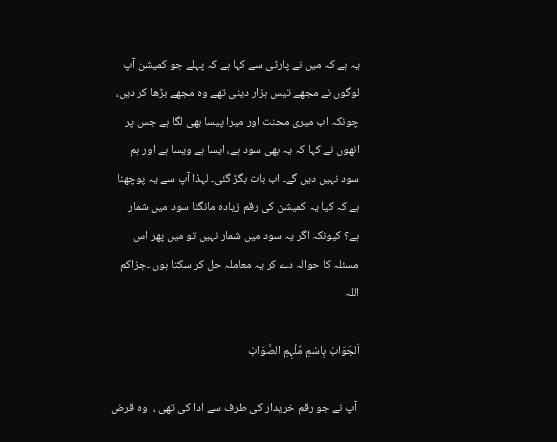یہ ہے کہ میں نے پارٹی سے کہا ہے کہ پہلے جو کمیشن آپ لوگوں نے مجھے تیس ہزار دینی تھے وہ مجھے بڑھا کر دیں، چونکہ اب میری محنت اور میرا پیسا بھی لگا ہے جس پر انھوں نے کہا کہ یہ بھی سود ہے، ایسا ہے ویسا ہے اور ہم سود نہیں دیں گے۔ اب بات بگڑ گئی۔ لہذا آپ سے یہ پوچھنا ہے کہ کیا یہ کمیشن کی رقم زیادہ مانگنا سود میں شمار ہے؟ کیونکہ اگر یہ سود میں شمار نہیں تو میں پھر اس مسئلہ کا حوالہ دے کر یہ معاملہ حل کر سکتا ہوں ۔جزاکم اللہ

اَلجَوَابْ بِاسْمِ مُلْہِمِ الصَّوَابْ

 آپ نے جو رقم خریدار کی طرف سے ادا کی تھی ،  وہ قرض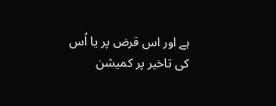ہے اور اس قرض پر یا اُس کی تاخیر پر کمیشن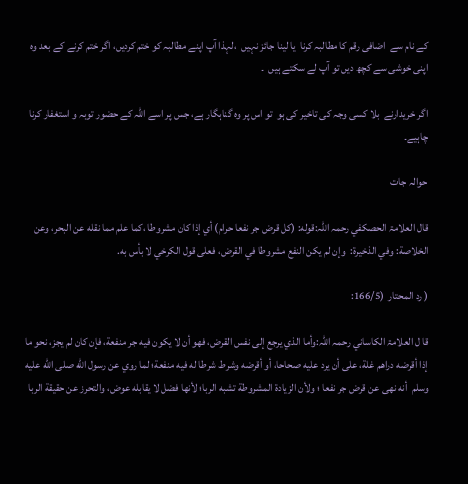کے نام سے  اضافی رقم کا مطالبہ کرنا  یا لینا جائز نہیں  ،لہذا آپ اپنے مطالبہ کو ختم کردیں، اگر ختم کرنے کے بعد وہ اپنی خوشی سے کچھ دیں تو آپ لے سکتے ہیں  ۔

اگر خریدارنے  بلا کسی وجہ کی تاخیر کی ہو  تو اس پر وہ گناہگار ہے، جس پر اسے اللہ کے حضور توبہ و استغفار کرنا چاہیے۔

حوالہ جات

قال العلامۃ الحصکفي رحمہ اللہ:قوله: (كل قرض جر نفعا حرام) أي إذا كان مشروطا ،كما علم مما نقله عن البحر، وعن الخلاصة: وفي الذخيرة:  وإن لم يكن النفع مشروطا في القرض، فعلى قول الكرخي لا بأس به.

( رد المحتار  (166/5:

قا ل العلامۃ الکاساني رحمہ اللہ:وأما الذي يرجع إلى نفس القرض، فهو أن لا يكون فيه جر منفعة، فإن كان لم يجز، نحو ما إذا أقرضه دراهم غلة، على أن يرد عليه صحاحا، أو أقرضه وشرط شرطا له فيه منفعة؛ لما روي عن رسول الله صلى الله عليه وسلم  أنه نهى عن قرض جر نفعا ؛ ولأن الزيادة المشروطة تشبه الربا؛ لأنها فضل لا يقابله عوض، والتحرز عن حقيقة الربا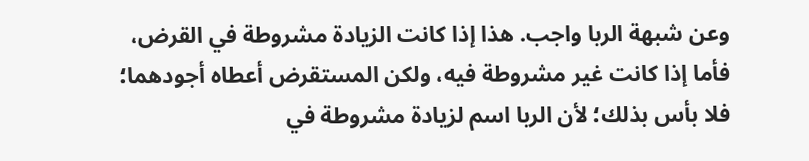وعن شبهة الربا واجب. هذا إذا كانت الزيادة مشروطة في القرض، فأما إذا كانت غير مشروطة فيه، ولكن المستقرض أعطاه أجودهما؛ فلا بأس بذلك؛ لأن الربا اسم لزيادة مشروطة في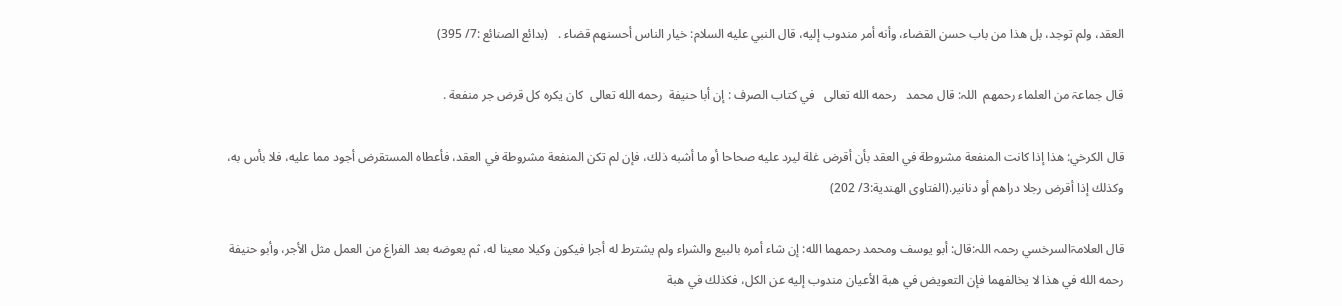العقد، ولم توجد، بل هذا من باب حسن القضاء، وأنه أمر مندوب إليه، قال النبي عليه السلام: خيار الناس أحسنهم قضاء .   (بدائع الصنائع :7/ 395)

قال جماعۃ من العلماء رحمھم  اللہ: قال محمد   رحمه الله تعالى   في كتاب الصرف : إن أبا حنيفة  رحمه الله تعالى  كان يكره كل قرض جر منفعة .

قال الكرخي: هذا إذا كانت المنفعة مشروطة في العقد بأن أقرض غلة ليرد عليه صحاحا أو ما أشبه ذلك، فإن لم تكن المنفعة مشروطة في العقد، فأعطاه المستقرض أجود مما عليه، فلا بأس به، وكذلك إذا أقرض رجلا دراهم أو دنانير.(الفتاوى الهندية:3/ 202)

قال العلامۃالسرخسي رحمہ اللہ:قال: أبو يوسف ومحمد رحمهما الله: إن شاء أمره بالبيع والشراء ولم يشترط له أجرا فيكون وكيلا معينا له، ثم يعوضه بعد الفراغ من العمل مثل الأجر، وأبو حنيفة رحمه الله في هذا لا يخالفهما فإن التعويض في هبة الأعيان مندوب إليه عن الكل، فكذلك في هبة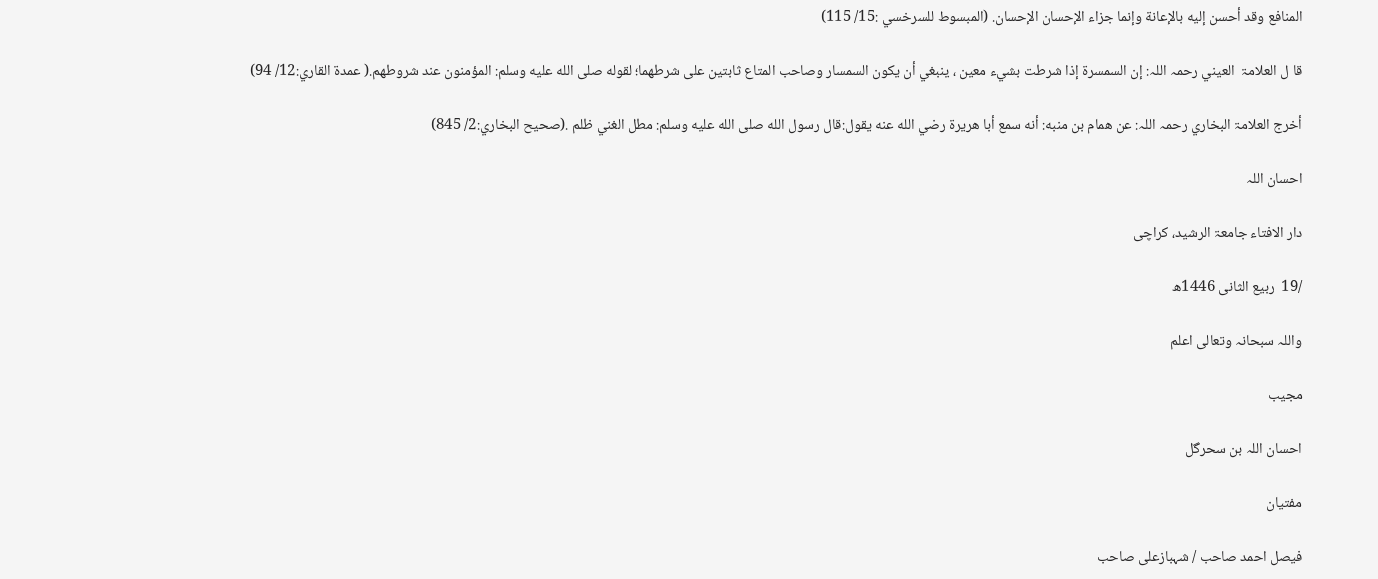المنافع وقد أحسن إليه بالإعانة وإنما جزاء الإحسان الإحسان. (المبسوط للسرخسي :15/ 115)

قا ل العلامۃ  العیني رحمہ اللہ: إن السمسرة إذا شرطت بشيء معين ، ينبغي أن يكون السمسار وصاحب المتاع ثابتين على شرطهما؛ لقوله صلى الله عليه وسلم: المؤمنون عند شروطهم.( عمدة القاري:12/ 94)

أخرج العلامۃ البخاري رحمہ اللہ: عن همام بن منبه: أنه سمع أبا هريرة رضي الله عنه يقول:قال رسول الله صلى الله عليه وسلم: مطل الغني ظلم .(صحيح البخاري:2/ 845)

احسان اللہ

دار الافتاء جامعۃ الرشید، کراچی

/19  ربیع الثانی 1446ھ

واللہ سبحانہ وتعالی اعلم

مجیب

احسان اللہ بن سحرگل

مفتیان

فیصل احمد صاحب / شہبازعلی صاحب